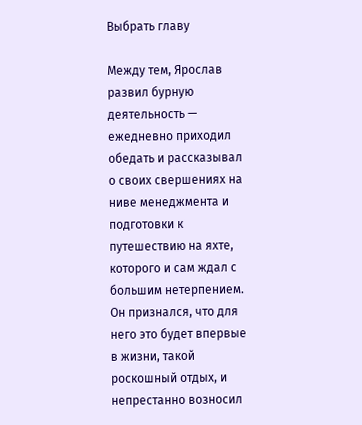Выбрать главу

Между тем, Ярослав развил бурную деятельность — ежедневно приходил обедать и рассказывал о своих свершениях на ниве менеджмента и подготовки к путешествию на яхте, которого и сам ждал с большим нетерпением. Он признался, что для него это будет впервые в жизни, такой роскошный отдых, и непрестанно возносил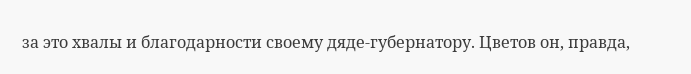за это хвалы и благодарности своему дяде-губернатору. Цветов он, правда,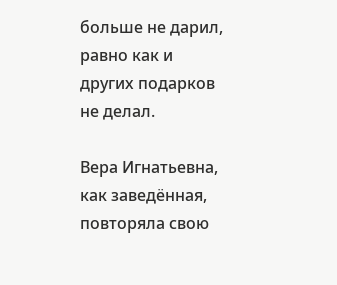больше не дарил, равно как и других подарков не делал.

Вера Игнатьевна, как заведённая, повторяла свою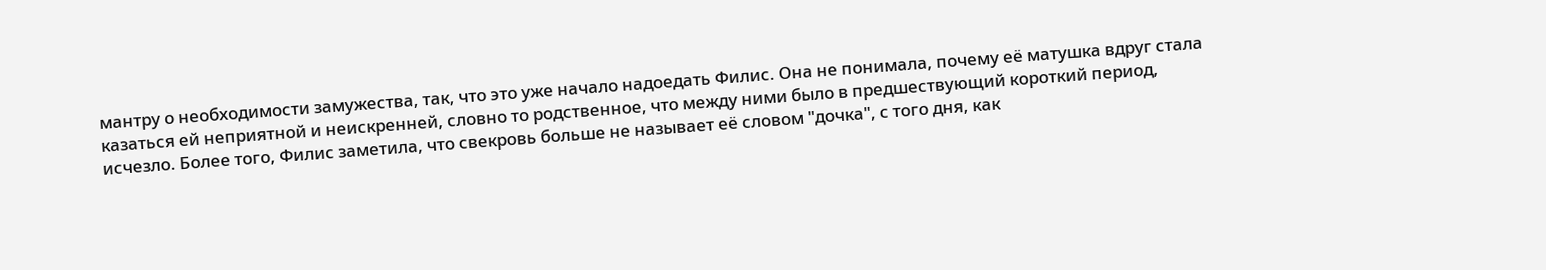мантру о необходимости замужества, так, что это уже начало надоедать Филис. Она не понимала, почему её матушка вдруг стала казаться ей неприятной и неискренней, словно то родственное, что между ними было в предшествующий короткий период, исчезло. Более того, Филис заметила, что свекровь больше не называет её словом "дочка", с того дня, как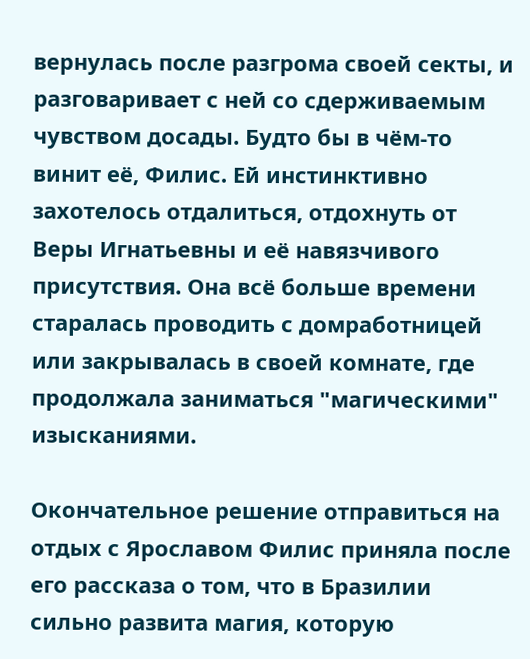вернулась после разгрома своей секты, и разговаривает с ней со сдерживаемым чувством досады. Будто бы в чём-то винит её, Филис. Ей инстинктивно захотелось отдалиться, отдохнуть от Веры Игнатьевны и её навязчивого присутствия. Она всё больше времени старалась проводить с домработницей или закрывалась в своей комнате, где продолжала заниматься "магическими" изысканиями.

Окончательное решение отправиться на отдых с Ярославом Филис приняла после его рассказа о том, что в Бразилии сильно развита магия, которую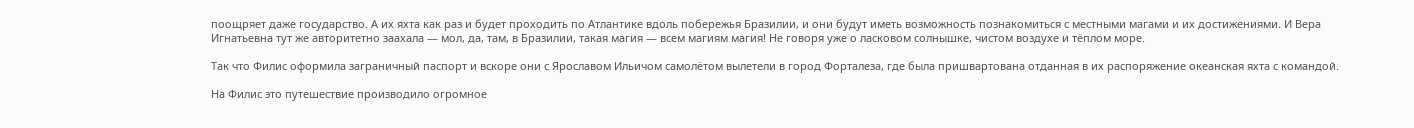поощряет даже государство. А их яхта как раз и будет проходить по Атлантике вдоль побережья Бразилии, и они будут иметь возможность познакомиться с местными магами и их достижениями. И Вера Игнатьевна тут же авторитетно заахала — мол, да, там, в Бразилии, такая магия — всем магиям магия! Не говоря уже о ласковом солнышке, чистом воздухе и тёплом море.

Так что Филис оформила заграничный паспорт и вскоре они с Ярославом Ильичом самолётом вылетели в город Форталеза, где была пришвартована отданная в их распоряжение океанская яхта с командой.

На Филис это путешествие производило огромное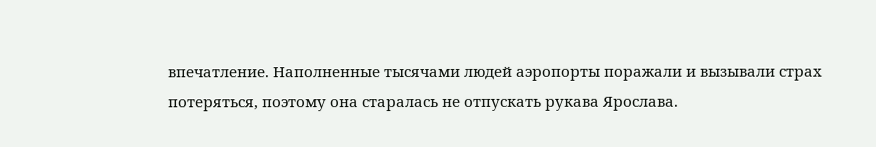впечатление. Наполненные тысячами людей аэропорты поражали и вызывали страх потеряться, поэтому она старалась не отпускать рукава Ярослава.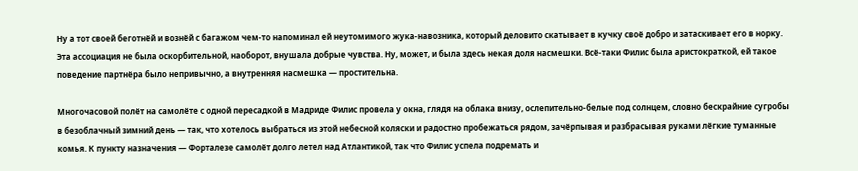Ну а тот своей беготнёй и вознёй с багажом чем-то напоминал ей неутомимого жука-навозника, который деловито скатывает в кучку своё добро и затаскивает его в норку. Эта ассоциация не была оскорбительной, наоборот, внушала добрые чувства. Ну, может, и была здесь некая доля насмешки. Всё-таки Филис была аристократкой, ей такое поведение партнёра было непривычно, а внутренняя насмешка — простительна.

Многочасовой полёт на самолёте с одной пересадкой в Мадриде Филис провела у окна, глядя на облака внизу, ослепительно-белые под солнцем, словно бескрайние сугробы в безоблачный зимний день — так, что хотелось выбраться из этой небесной коляски и радостно пробежаться рядом, зачёрпывая и разбрасывая руками лёгкие туманные комья. К пункту назначения — Форталезе самолёт долго летел над Атлантикой, так что Филис успела подремать и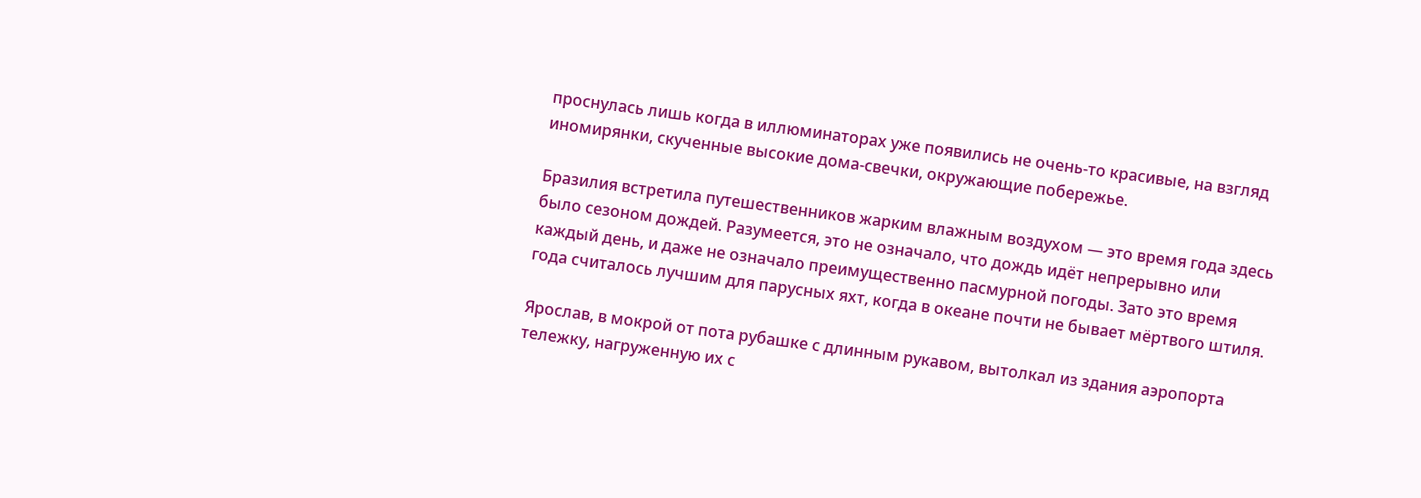проснулась лишь когда в иллюминаторах уже появились не очень-то красивые, на взгляд иномирянки, скученные высокие дома-свечки, окружающие побережье.

Бразилия встретила путешественников жарким влажным воздухом — это время года здесь было сезоном дождей. Разумеется, это не означало, что дождь идёт непрерывно или каждый день, и даже не означало преимущественно пасмурной погоды. Зато это время года считалось лучшим для парусных яхт, когда в океане почти не бывает мёртвого штиля.

Ярослав, в мокрой от пота рубашке с длинным рукавом, вытолкал из здания аэропорта тележку, нагруженную их с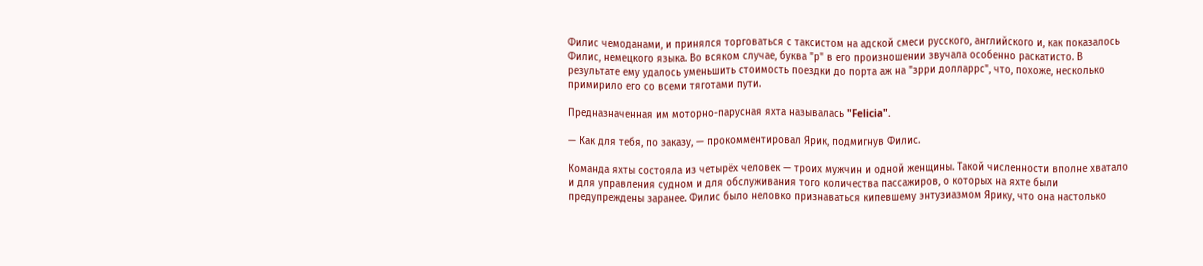Филис чемоданами, и принялся торговаться с таксистом на адской смеси русского, английского и, как показалось Филис, немецкого языка. Во всяком случае, буква "р" в его произношении звучала особенно раскатисто. В результате ему удалось уменьшить стоимость поездки до порта аж на "зрри долларрс", что, похоже, несколько примирило его со всеми тяготами пути.

Предназначенная им моторно-парусная яхта называлась "Felicia".

— Как для тебя, по заказу, — прокомментировал Ярик, подмигнув Филис.

Команда яхты состояла из четырёх человек — троих мужчин и одной женщины. Такой численности вполне хватало и для управления судном и для обслуживания того количества пассажиров, о которых на яхте были предупреждены заранее. Филис было неловко признаваться кипевшему энтузиазмом Ярику, что она настолько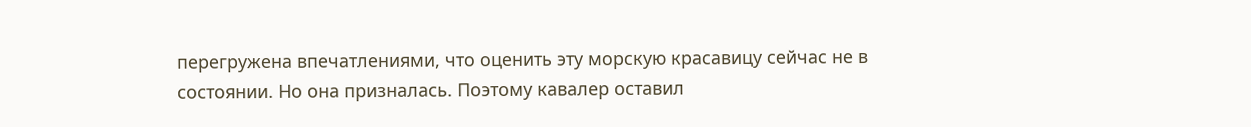перегружена впечатлениями, что оценить эту морскую красавицу сейчас не в состоянии. Но она призналась. Поэтому кавалер оставил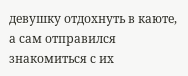девушку отдохнуть в каюте, а сам отправился знакомиться с их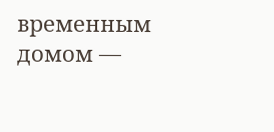временным домом —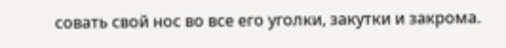совать свой нос во все его уголки, закутки и закрома.